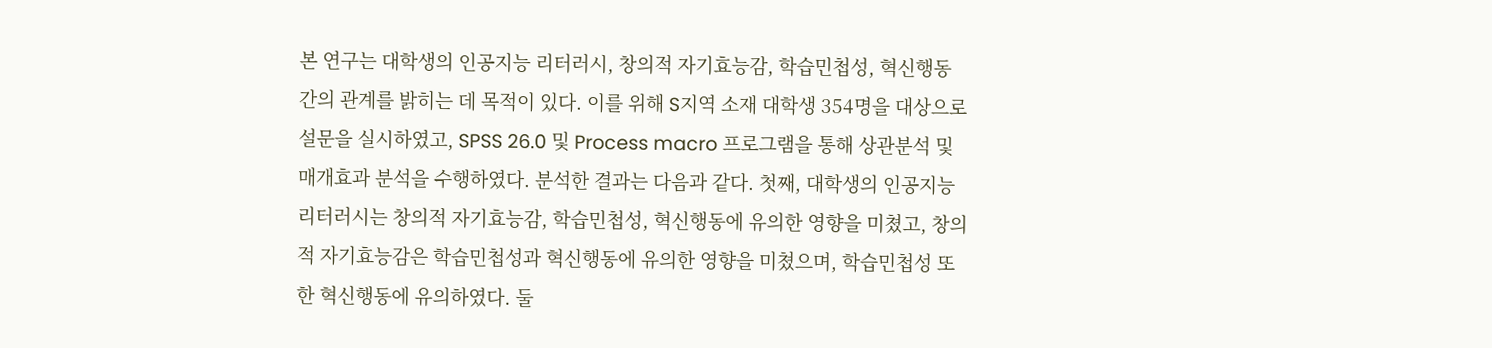본 연구는 대학생의 인공지능 리터러시, 창의적 자기효능감, 학습민첩성, 혁신행동 간의 관계를 밝히는 데 목적이 있다. 이를 위해 S지역 소재 대학생 354명을 대상으로 설문을 실시하였고, SPSS 26.0 및 Process macro 프로그램을 통해 상관분석 및 매개효과 분석을 수행하였다. 분석한 결과는 다음과 같다. 첫째, 대학생의 인공지능 리터러시는 창의적 자기효능감, 학습민첩성, 혁신행동에 유의한 영향을 미쳤고, 창의적 자기효능감은 학습민첩성과 혁신행동에 유의한 영향을 미쳤으며, 학습민첩성 또한 혁신행동에 유의하였다. 둘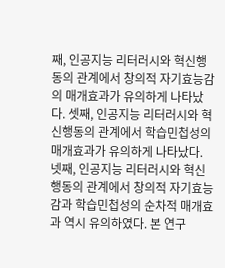째, 인공지능 리터러시와 혁신행동의 관계에서 창의적 자기효능감의 매개효과가 유의하게 나타났다. 셋째, 인공지능 리터러시와 혁신행동의 관계에서 학습민첩성의 매개효과가 유의하게 나타났다. 넷째, 인공지능 리터러시와 혁신행동의 관계에서 창의적 자기효능감과 학습민첩성의 순차적 매개효과 역시 유의하였다. 본 연구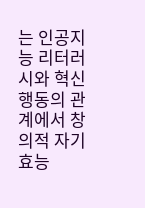는 인공지능 리터러시와 혁신행동의 관계에서 창의적 자기효능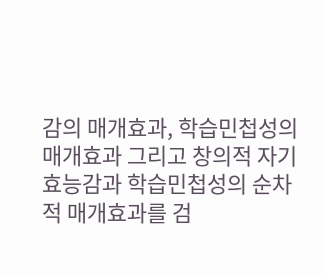감의 매개효과, 학습민첩성의 매개효과 그리고 창의적 자기효능감과 학습민첩성의 순차적 매개효과를 검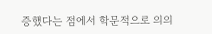증했다는 점에서 학문적으로 의의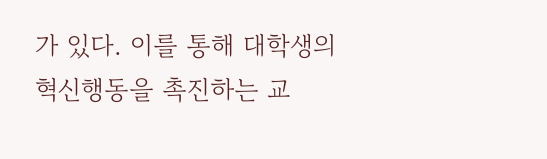가 있다. 이를 통해 대학생의 혁신행동을 촉진하는 교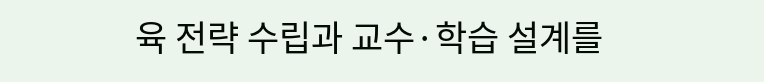육 전략 수립과 교수·학습 설계를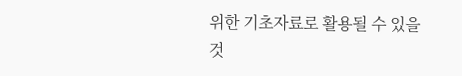위한 기초자료로 활용될 수 있을 것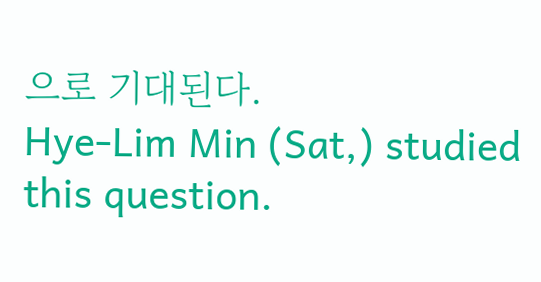으로 기대된다.
Hye-Lim Min (Sat,) studied this question.